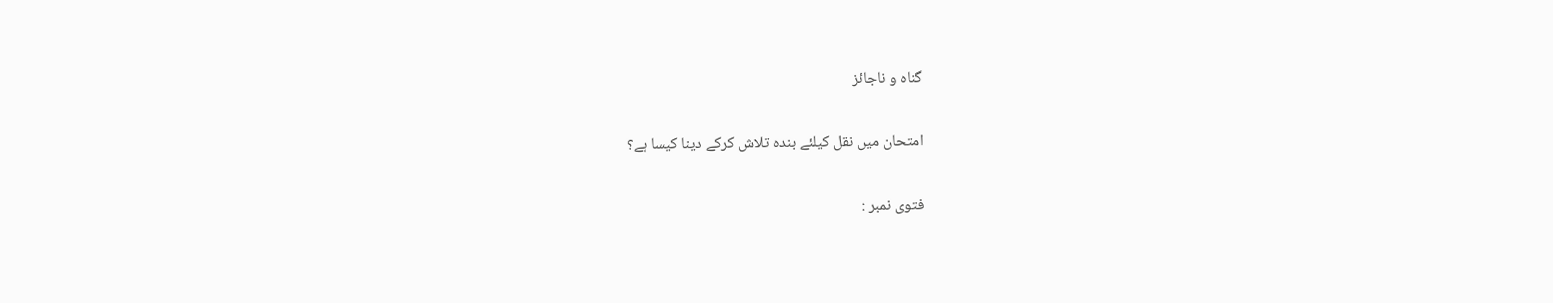گناہ و ناجائز

امتحان میں نقل کیلئے بندہ تلاش کرکے دینا کیسا ہے؟

فتوی نمبر :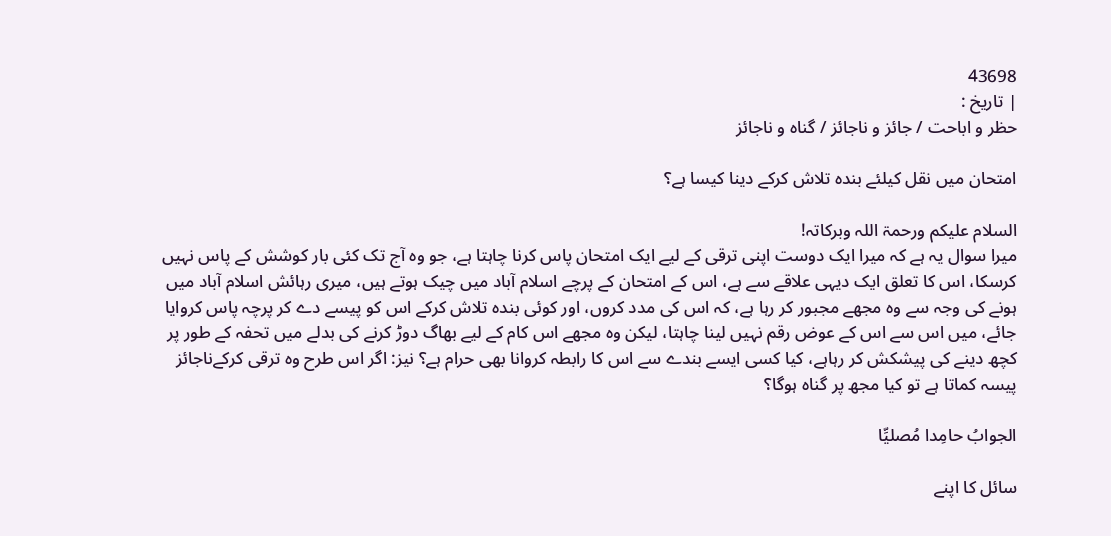43698
| تاریخ :
حظر و اباحت / جائز و ناجائز / گناہ و ناجائز

امتحان میں نقل کیلئے بندہ تلاش کرکے دینا کیسا ہے؟

السلام علیکم ورحمۃ اللہ وبرکاتہ!
میرا سوال یہ ہے کہ میرا ایک دوست اپنی ترقی کے لیے ایک امتحان پاس کرنا چاہتا ہے، جو وہ آج تک کئی بار کوشش کے پاس نہیں کرسکا، اس کا تعلق ایک دیہی علاقے سے ہے، اس کے امتحان کے پرچے اسلام آباد میں چیک ہوتے ہیں، میری رہائش اسلام آباد میں ہونے کی وجہ سے وہ مجھے مجبور کر رہا ہے، کہ اس کی مدد کروں، اور کوئی بندہ تلاش کرکے اس کو پیسے دے کر پرچہ پاس کروایا جائے، میں اس سے اس کے عوض رقم نہیں لینا چاہتا، لیکن وہ مجھے اس کام کے لیے بھاگ دوڑ کرنے کی بدلے میں تحفہ کے طور پر کچھ دینے کی پیشکش کر رہاہے، کیا کسی ایسے بندے سے اس کا رابطہ کروانا بھی حرام ہے؟ نیز: اگر اس طرح وہ ترقی کرکےناجائز پیسہ کماتا ہے تو کیا مجھ پر گناہ ہوگا؟

الجوابُ حامِدا مُصلیِّا

سائل کا اپنے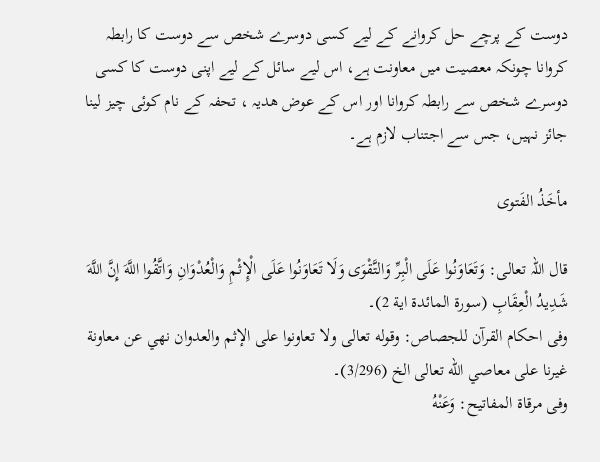دوست کے پرچے حل کروانے کے لیے کسی دوسرے شخص سے دوست کا رابطہ کروانا چونکہ معصیت میں معاونت ہے، اس لیے سائل کے لیے اپنی دوست کا کسی دوسرے شخص سے رابطہ کروانا اور اس کے عوض ھدیہ ، تحفہ کے نام کوئی چیز لینا جائز نہیں، جس سے اجتناب لازم ہے۔

مأخَذُ الفَتوی

قال اللہ تعالی: وَتَعَاوَنُوا عَلَى الْبِرِّ وَالتَّقْوَى وَلَا تَعَاوَنُوا عَلَى الْإِثْمِ وَالْعُدْوَانِ وَاتَّقُوا اللَّهَ إِنَّ اللَّهَ شَدِيدُ الْعِقَابِ (سورۃ المائدۃ ایة 2)۔
وفی احکام القرآن للجصاص: وقوله تعالى ولا تعاونوا على الإثم والعدوان نهي عن معاونة غيرنا على معاصي الله تعالى الخ (3/296)۔
وفی مرقاۃ المفاتیح: وَعَنْهُ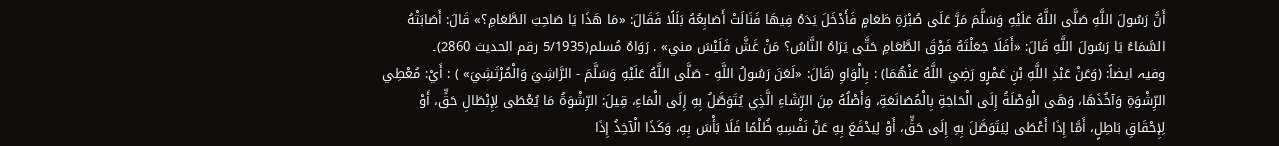أَنَّ رَسُولَ اللَّهِ صَلَّى اللَّهُ عَلَيْهِ وَسَلَّمَ مَرَّ عَلَى صُبْرَةِ طَعَامٍ فَأَدْخَلَ يَدَهُ فِيهَا فَنَالَتْ أَصَابِعُهُ بَلَلًا فَقَالَ: «مَا هَذَا يَا صَاحِبَ الطَّعَامِ؟» قَالَ: أَصَابَتْهُ السَّمَاءُ يَا رَسُولَ اللَّهِ قَالَ: «أَفَلَا جَعَلْتَهُ فَوْقَ الطَّعَامِ حَتَّى يَرَاهُ النَّاسُ؟ مَنْ غَشَّ فَلَيْسَ مني» . رَوَاهُ مُسلم(5/1935 رقم الحدیث 2860)۔
وفیہ ایضاً: (وَعَنْ عَبْدِ اللَّهِ بْنِ عَمْرٍو رَضِيَ اللَّهُ عَنْهُمَا) : بِالْوَاوِ (قَالَ: «لَعَنَ رَسُولُ اللَّهِ - صَلَّى اللَّهُ عَلَيْهِ وَسَلَّمَ - الرَّاشِيَ وَالْمُرْتَشِيَ» ) : أَيْ: مُعْطِي الرِّشْوَةِ وَآخُذَهَا، وَهَى الْوَصْلَةُ إِلَى الْحَاجَةِ بِالْمُصَانَعَةِ، وَأَصْلُهُ مِنَ الرِّشَاءِ الَّذِي يُتَوَصَّلُ بِهِ إِلَى الْمَاءِ، قِيلَ: الرِّشْوَةُ مَا يُعْطَى لِإِبْطَالِ حَقٍّ، أَوْ لِإِحْقَاقِ بَاطِلٍ، أَمَّا إِذَا أَعْطَى لِيَتَوَصَّلَ بِهِ إِلَى حَقٍّ، أَوْ لِيدْفَعَ بِهِ عَنْ نَفْسِهِ ظُلْمًا فَلَا بَأْسَ بِهِ، وَكَذَا الْآخِذُ إِذَا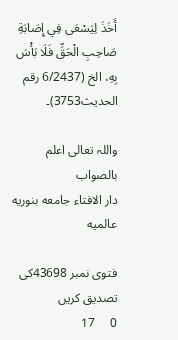أَخَذَ لِيَسْعَى فِي إِصَابَةِ صَاحِبِ الْحَقِّ فَلَا بَأْسَ بِهِ، الخ (6/2437 رقم الحدیث3753)۔

واللہ تعالی اعلم بالصواب
دار الافتاء جامعه بنوریه عالمیه

فتوی نمبر 43698کی تصدیق کریں
0     17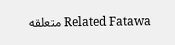Related Fatawa متعلقه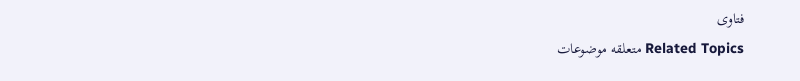فتاوی
Related Topics متعلقه موضوعات